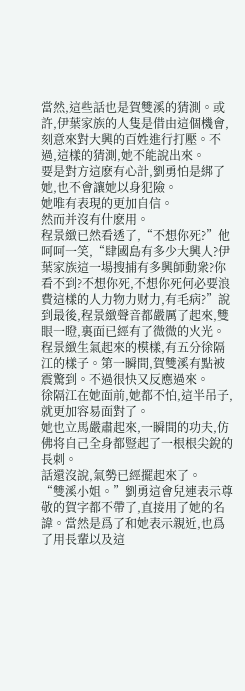當然,這些話也是賀雙溪的猜測。或許,伊葉家族的人隻是借由這個機會,刻意來對大興的百姓進行打壓。不過,這樣的猜測,她不能說出來。
要是對方這麽有心計,劉勇怕是綁了她,也不會讓她以身犯險。
她唯有表現的更加自信。
然而并沒有什麽用。
程景緻已然看透了,“不想你死?”他呵呵一笑,“肆國島有多少大興人?伊葉家族這一場搜捕有多興師動衆?你看不到?不想你死,不想你死何必要浪費這樣的人力物力财力,有毛病?”說到最後,程景緻聲音都嚴厲了起來,雙眼一瞪,裏面已經有了微微的火光。
程景緻生氣起來的模樣,有五分徐隔江的樣子。第一瞬間,賀雙溪有點被震驚到。不過很快又反應過來。
徐隔江在她面前,她都不怕,這半吊子,就更加容易面對了。
她也立馬嚴肅起來,一瞬間的功夫,仿佛将自己全身都豎起了一根根尖銳的長刺。
話還沒說,氣勢已經擺起來了。
“雙溪小姐。”劉勇這會兒連表示尊敬的賀字都不帶了,直接用了她的名諱。當然是爲了和她表示親近,也爲了用長輩以及這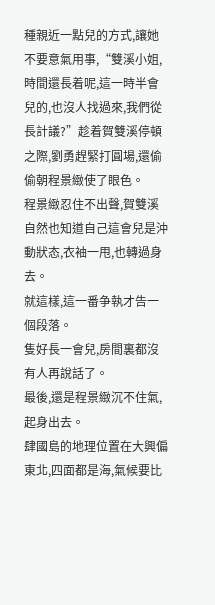種親近一點兒的方式,讓她不要意氣用事,“雙溪小姐,時間還長着呢,這一時半會兒的,也沒人找過來,我們從長計議?”趁着賀雙溪停頓之際,劉勇趕緊打圓場,還偷偷朝程景緻使了眼色。
程景緻忍住不出聲,賀雙溪自然也知道自己這會兒是沖動狀态,衣袖一甩,也轉過身去。
就這樣,這一番争執才告一個段落。
隻好長一會兒,房間裏都沒有人再說話了。
最後,還是程景緻沉不住氣,起身出去。
肆國島的地理位置在大興偏東北,四面都是海,氣候要比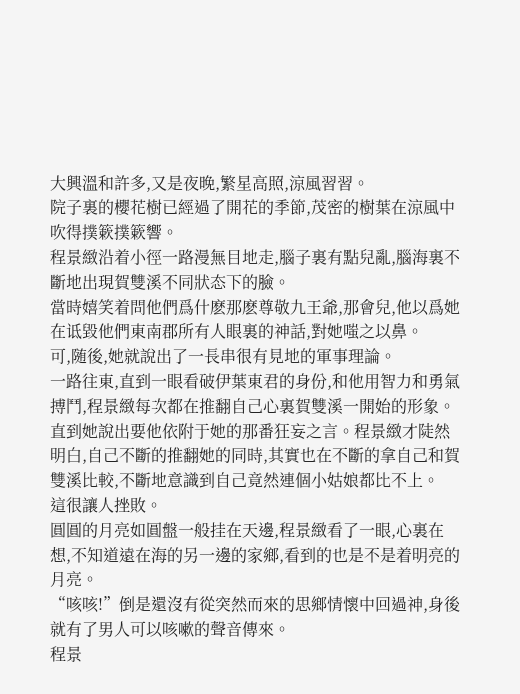大興溫和許多,又是夜晚,繁星高照,涼風習習。
院子裏的櫻花樹已經過了開花的季節,茂密的樹葉在涼風中吹得撲簌撲簌響。
程景緻沿着小徑一路漫無目地走,腦子裏有點兒亂,腦海裏不斷地出現賀雙溪不同狀态下的臉。
當時嬉笑着問他們爲什麽那麽尊敬九王爺,那會兒,他以爲她在诋毀他們東南郡所有人眼裏的神話,對她嗤之以鼻。
可,随後,她就說出了一長串很有見地的軍事理論。
一路往東,直到一眼看破伊葉東君的身份,和他用智力和勇氣搏鬥,程景緻每次都在推翻自己心裏賀雙溪一開始的形象。
直到她說出要他依附于她的那番狂妄之言。程景緻才陡然明白,自己不斷的推翻她的同時,其實也在不斷的拿自己和賀雙溪比較,不斷地意識到自己竟然連個小姑娘都比不上。
這很讓人挫敗。
圓圓的月亮如圓盤一般挂在天邊,程景緻看了一眼,心裏在想,不知道遠在海的另一邊的家鄉,看到的也是不是着明亮的月亮。
“咳咳!”倒是還沒有從突然而來的思鄉情懷中回過神,身後就有了男人可以咳嗽的聲音傳來。
程景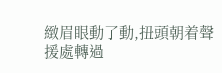緻眉眼動了動,扭頭朝着聲援處轉過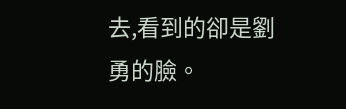去,看到的卻是劉勇的臉。